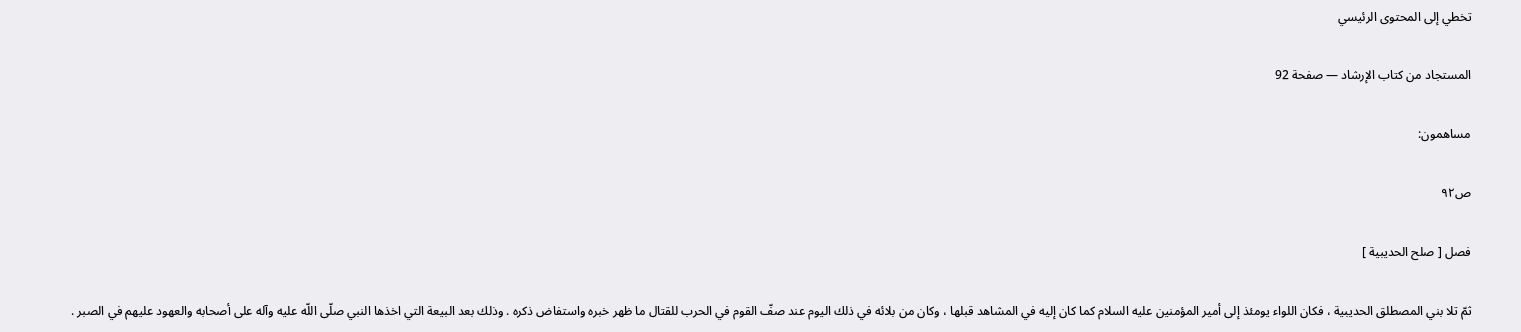تخطي إلى المحتوى الرئيسي

المستجاد من كتاب الإرشاد — صفحة 92

مساهمون:

ص٩٢

فصل [ صلح الحديبية ]

ثمّ تلا بني المصطلق الحديبية ، فكان اللواء يومئذ إلى أمير المؤمنين عليه السلام كما كان إليه في المشاهد قبلها ، وكان من بلائه في ذلك اليوم عند صفّ القوم في الحرب للقتال ما ظهر خبره واستفاض ذكره . وذلك بعد البيعة التي اخذها النبي صلّى اللّه عليه وآله على أصحابه والعهود عليهم في الصبر .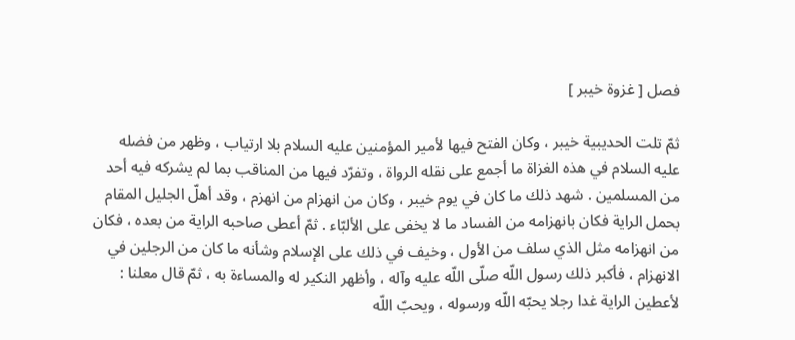فصل [ غزوة خيبر ]

ثمّ تلت الحديبية خيبر ، وكان الفتح فيها لأمير المؤمنين عليه السلام بلا ارتياب ، وظهر من فضله عليه السلام في هذه الغزاة ما أجمع على نقله الرواة ، وتفرّد فيها من المناقب بما لم يشركه فيه أحد من المسلمين . شهد ذلك ما كان في يوم خيبر ، وكان من انهزام من انهزم ، وقد أهلّ الجليل المقام بحمل الراية فكان بانهزامه من الفساد ما لا يخفى على الألبّاء . ثمّ أعطى صاحبه الراية من بعده ، فكان من انهزامه مثل الذي سلف من الأول ، وخيف في ذلك على الإسلام وشأنه ما كان من الرجلين في الانهزام ، فأكبر ذلك رسول اللّه صلّى اللّه عليه وآله ، وأظهر النكير له والمساءة به ، ثمّ قال معلنا : لأعطين الراية غدا رجلا يحبّه اللّه ورسوله ، ويحبّ اللّه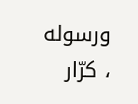ورسوله ، كرّار